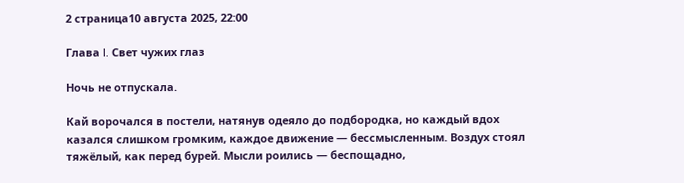2 страница10 августа 2025, 22:00

Глава I. Свет чужих глаз

Ночь не отпускала.

Кай ворочался в постели, натянув одеяло до подбородка, но каждый вдох казался слишком громким, каждое движение — бессмысленным. Воздух стоял тяжёлый, как перед бурей. Мысли роились — беспощадно,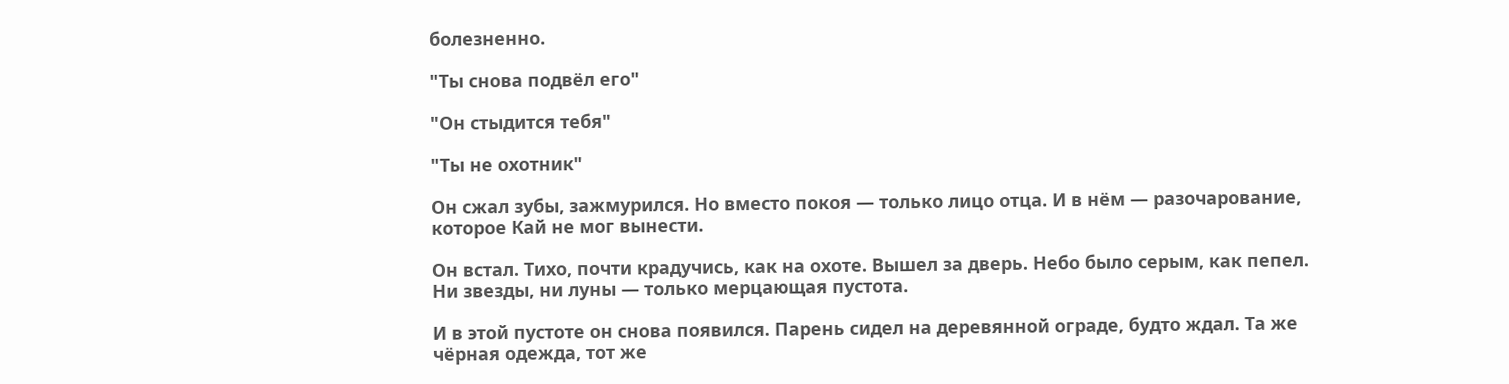болезненно.

"Ты снова подвёл его"

"Он стыдится тебя"

"Ты не охотник"

Он сжал зубы, зажмурился. Но вместо покоя — только лицо отца. И в нём — разочарование, которое Кай не мог вынести.

Он встал. Тихо, почти крадучись, как на охоте. Вышел за дверь. Небо было серым, как пепел. Ни звезды, ни луны — только мерцающая пустота.

И в этой пустоте он снова появился. Парень сидел на деревянной ограде, будто ждал. Та же чёрная одежда, тот же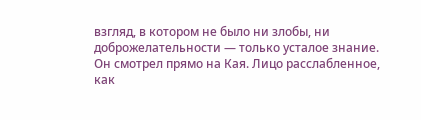взгляд, в котором не было ни злобы, ни доброжелательности — только усталое знание. Он смотрел прямо на Кая. Лицо расслабленное, как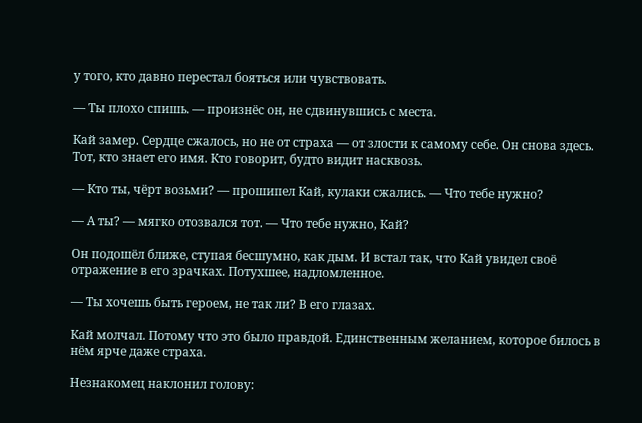у того, кто давно перестал бояться или чувствовать.

— Ты плохо спишь. — произнёс он, не сдвинувшись с места.

Кай замер. Сердце сжалось, но не от страха — от злости к самому себе. Он снова здесь. Тот, кто знает его имя. Кто говорит, будто видит насквозь.

— Кто ты, чёрт возьми? — прошипел Кай, кулаки сжались. — Что тебе нужно?

— А ты? — мягко отозвался тот. — Что тебе нужно, Кай?

Он подошёл ближе, ступая бесшумно, как дым. И встал так, что Кай увидел своё отражение в его зрачках. Потухшее, надломленное.

— Ты хочешь быть героем, не так ли? В его глазах.

Кай молчал. Потому что это было правдой. Единственным желанием, которое билось в нём ярче даже страха.

Незнакомец наклонил голову: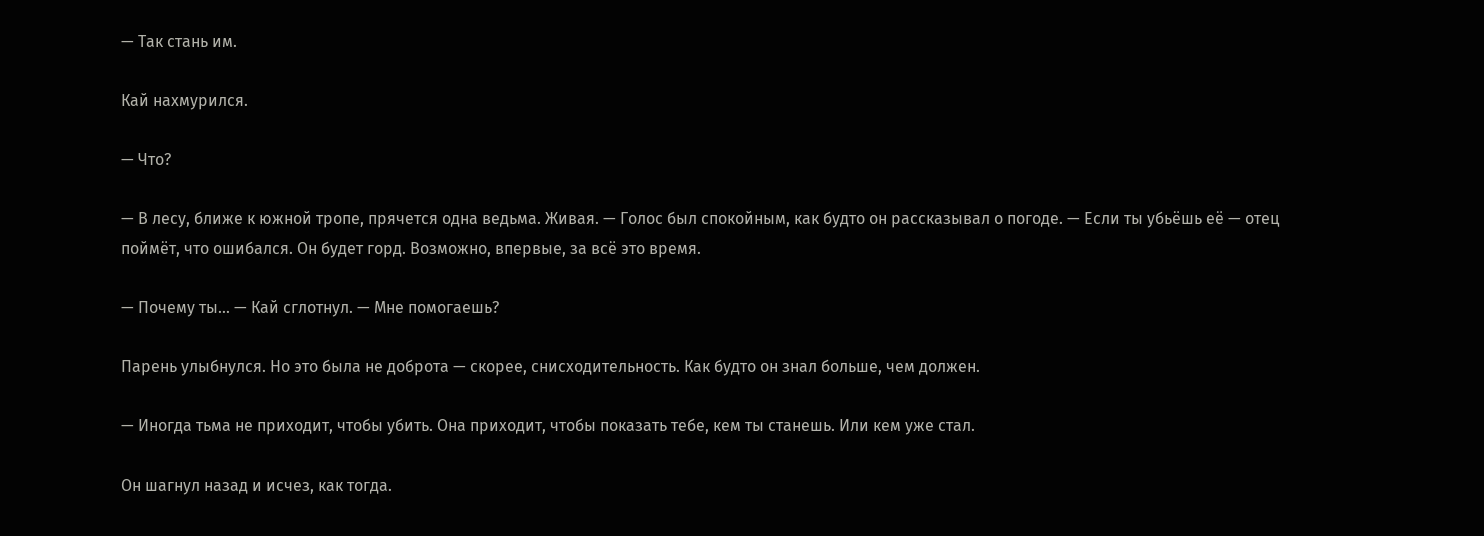— Так стань им.

Кай нахмурился.

— Что?

— В лесу, ближе к южной тропе, прячется одна ведьма. Живая. — Голос был спокойным, как будто он рассказывал о погоде. — Если ты убьёшь её — отец поймёт, что ошибался. Он будет горд. Возможно, впервые, за всё это время.

— Почему ты... — Кай сглотнул. — Мне помогаешь?

Парень улыбнулся. Но это была не доброта — скорее, снисходительность. Как будто он знал больше, чем должен.

— Иногда тьма не приходит, чтобы убить. Она приходит, чтобы показать тебе, кем ты станешь. Или кем уже стал.

Он шагнул назад и исчез, как тогда.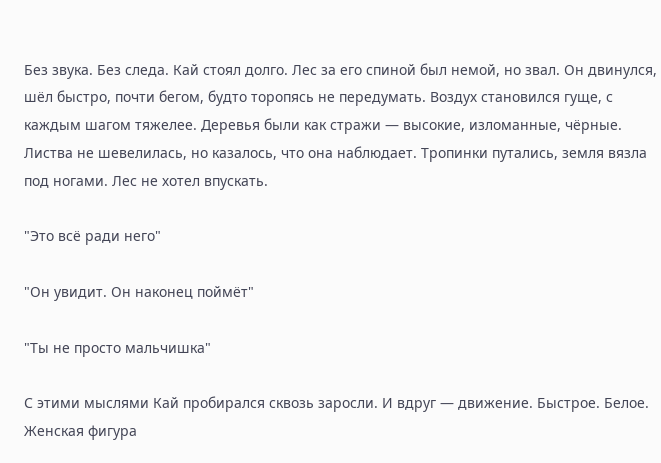Без звука. Без следа. Кай стоял долго. Лес за его спиной был немой, но звал. Он двинулся, шёл быстро, почти бегом, будто торопясь не передумать. Воздух становился гуще, с каждым шагом тяжелее. Деревья были как стражи — высокие, изломанные, чёрные. Листва не шевелилась, но казалось, что она наблюдает. Тропинки путались, земля вязла под ногами. Лес не хотел впускать.

"Это всё ради него"

"Он увидит. Он наконец поймёт"

"Ты не просто мальчишка"

С этими мыслями Кай пробирался сквозь заросли. И вдруг — движение. Быстрое. Белое. Женская фигура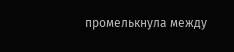промелькнула между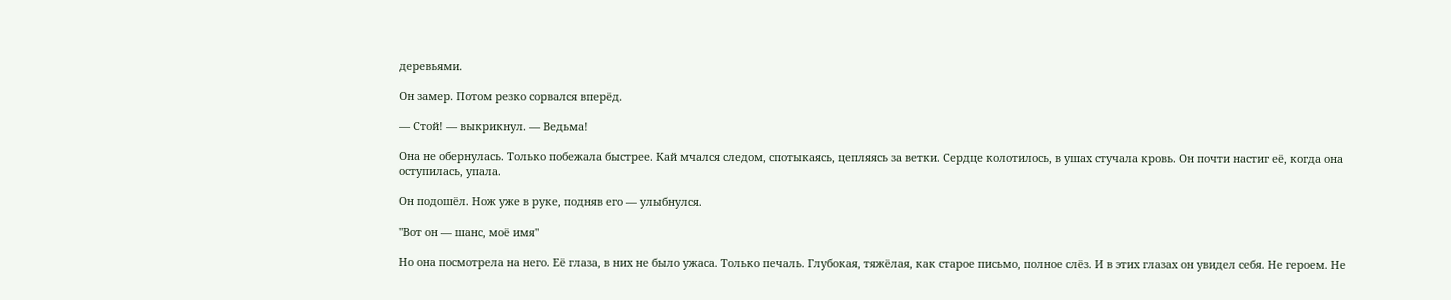деревьями.

Он замер. Потом резко сорвался вперёд.

— Стой! — выкрикнул. — Ведьма!

Она не обернулась. Только побежала быстрее. Кай мчался следом, спотыкаясь, цепляясь за ветки. Сердце колотилось, в ушах стучала кровь. Он почти настиг её, когда она оступилась, упала.

Он подошёл. Нож уже в руке, подняв его — улыбнулся.

"Вот он — шанс, моё имя"

Но она посмотрела на него. Её глаза, в них не было ужаса. Только печаль. Глубокая, тяжёлая, как старое письмо, полное слёз. И в этих глазах он увидел себя. Не героем. Не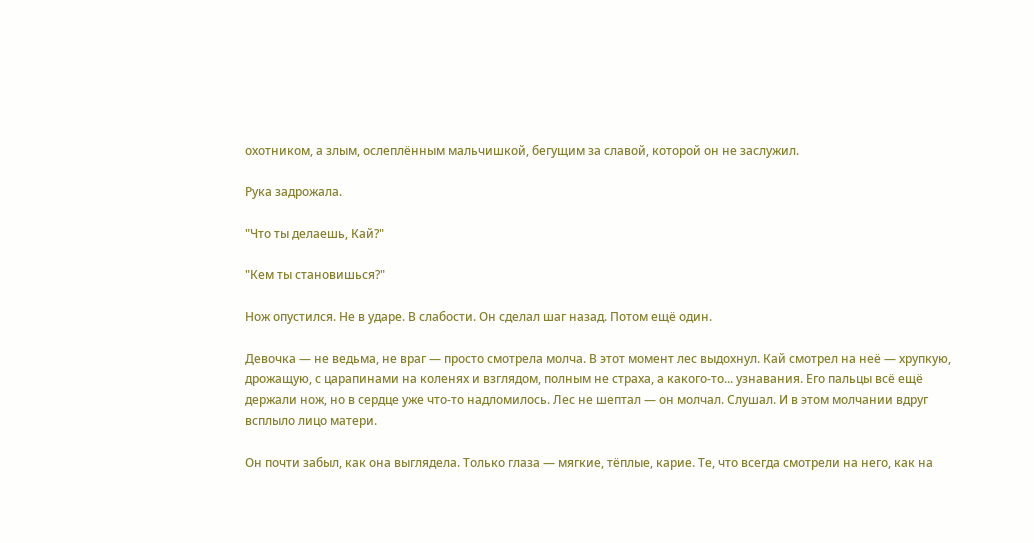охотником, а злым, ослеплённым мальчишкой, бегущим за славой, которой он не заслужил.

Рука задрожала.

"Что ты делаешь, Кай?"

"Кем ты становишься?"

Нож опустился. Не в ударе. В слабости. Он сделал шаг назад. Потом ещё один.

Девочка — не ведьма, не враг — просто смотрела молча. В этот момент лес выдохнул. Кай смотрел на неё — хрупкую, дрожащую, с царапинами на коленях и взглядом, полным не страха, а какого-то... узнавания. Его пальцы всё ещё держали нож, но в сердце уже что-то надломилось. Лес не шептал — он молчал. Слушал. И в этом молчании вдруг всплыло лицо матери.

Он почти забыл, как она выглядела. Только глаза — мягкие, тёплые, карие. Те, что всегда смотрели на него, как на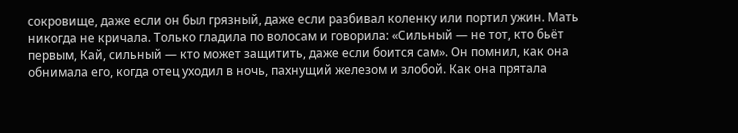сокровище, даже если он был грязный, даже если разбивал коленку или портил ужин. Мать никогда не кричала. Только гладила по волосам и говорила: «Сильный — не тот, кто бьёт первым, Кай, сильный — кто может защитить, даже если боится сам». Он помнил, как она обнимала его, когда отец уходил в ночь, пахнущий железом и злобой. Как она прятала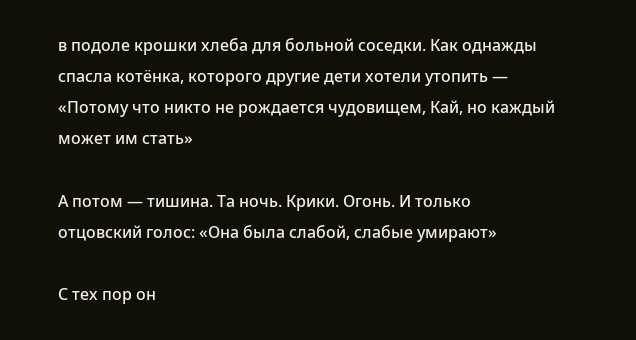в подоле крошки хлеба для больной соседки. Как однажды спасла котёнка, которого другие дети хотели утопить — «Потому что никто не рождается чудовищем, Кай, но каждый может им стать»

А потом — тишина. Та ночь. Крики. Огонь. И только отцовский голос: «Она была слабой, слабые умирают»

С тех пор он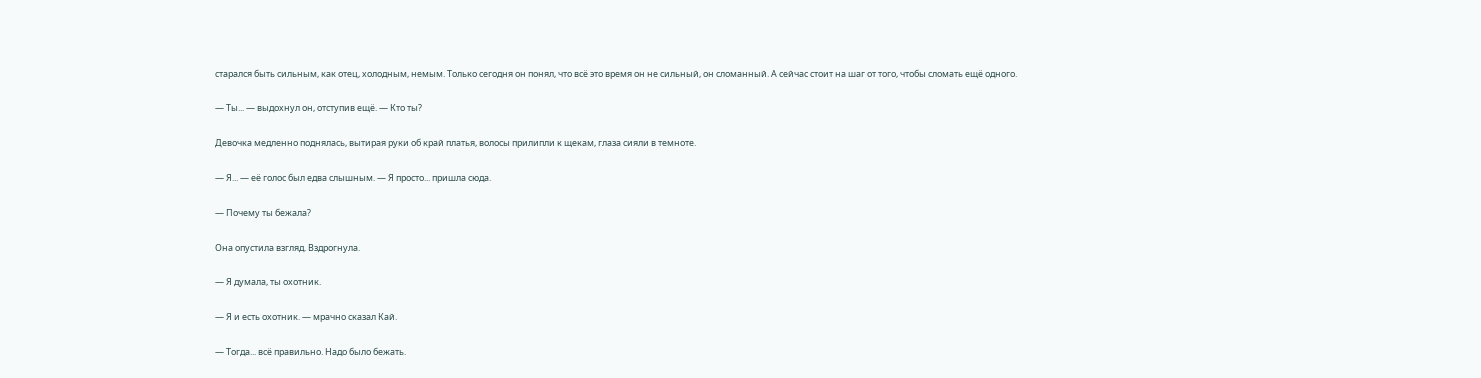старался быть сильным, как отец, холодным, немым. Только сегодня он понял, что всё это время он не сильный, он сломанный. А сейчас стоит на шаг от того, чтобы сломать ещё одного.

— Ты... — выдохнул он, отступив ещё. — Кто ты?

Девочка медленно поднялась, вытирая руки об край платья, волосы прилипли к щекам, глаза сияли в темноте.

— Я... — её голос был едва слышным. — Я просто... пришла сюда.

— Почему ты бежала?

Она опустила взгляд. Вздрогнула.

— Я думала, ты охотник.

— Я и есть охотник. — мрачно сказал Кай.

— Тогда... всё правильно. Надо было бежать.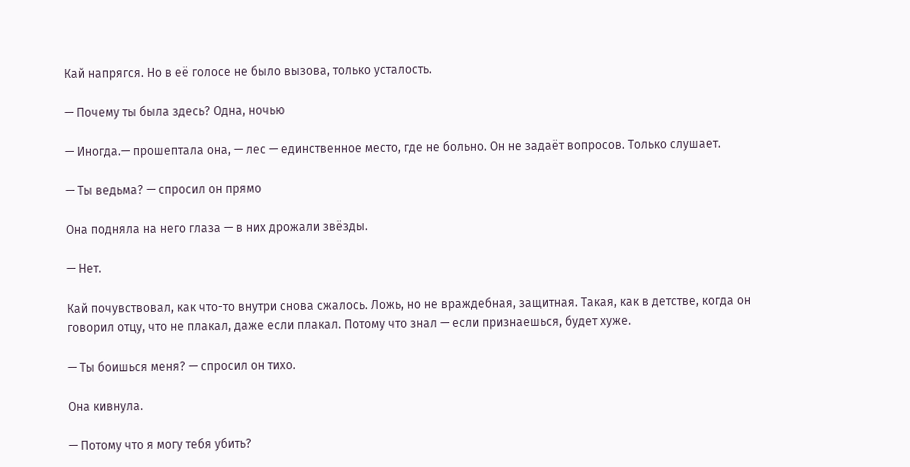Кай напрягся. Но в её голосе не было вызова, только усталость.

— Почему ты была здесь? Одна, ночью

— Иногда.— прошептала она, — лес — единственное место, где не больно. Он не задаёт вопросов. Только слушает.

— Ты ведьма? — спросил он прямо

Она подняла на него глаза — в них дрожали звёзды.

— Нет.

Кай почувствовал, как что-то внутри снова сжалось. Ложь, но не враждебная, защитная. Такая, как в детстве, когда он говорил отцу, что не плакал, даже если плакал. Потому что знал — если признаешься, будет хуже.

— Ты боишься меня? — спросил он тихо.

Она кивнула.

— Потому что я могу тебя убить?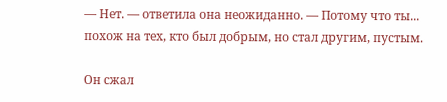— Нет. — ответила она неожиданно. — Потому что ты... похож на тех, кто был добрым, но стал другим, пустым.

Он сжал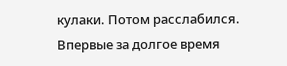кулаки. Потом расслабился. Впервые за долгое время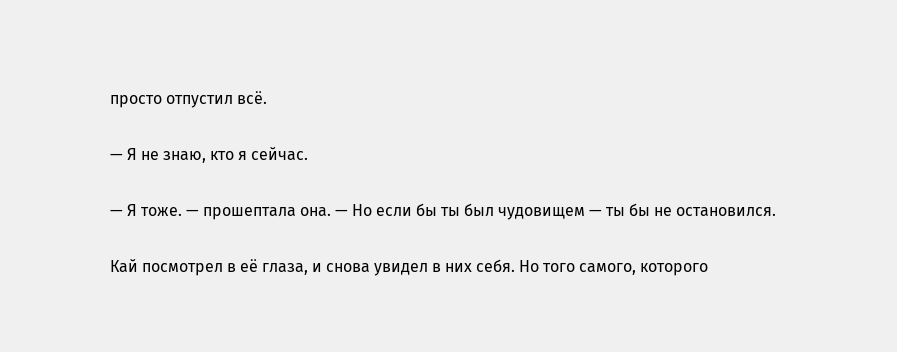просто отпустил всё.

— Я не знаю, кто я сейчас.

— Я тоже. — прошептала она. — Но если бы ты был чудовищем — ты бы не остановился.

Кай посмотрел в её глаза, и снова увидел в них себя. Но того самого, которого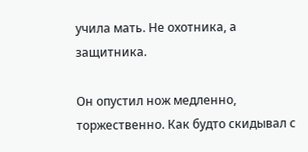учила мать. Не охотника, а защитника.

Он опустил нож медленно, торжественно. Как будто скидывал с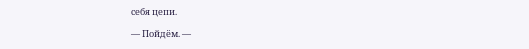себя цепи.

— Пойдём. —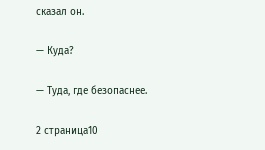сказал он.

— Куда?

— Туда, где безопаснее.

2 страница10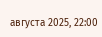августа 2025, 22:00